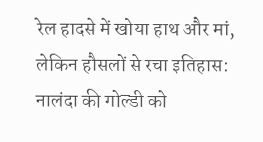रेल हादसे में खोया हाथ और मां, लेकिन हौसलों से रचा इतिहास: नालंदा की गोल्डी को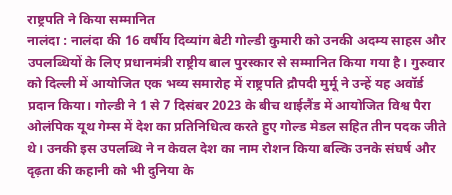राष्ट्रपति ने किया सम्मानित
नालंदा : नालंदा की 16 वर्षीय दिव्यांग बेटी गोल्डी कुमारी को उनकी अदम्य साहस और उपलब्धियों के लिए प्रधानमंत्री राष्ट्रीय बाल पुरस्कार से सम्मानित किया गया है। गुरुवार को दिल्ली में आयोजित एक भव्य समारोह में राष्ट्रपति द्रौपदी मुर्मू ने उन्हें यह अवॉर्ड प्रदान किया। गोल्डी ने 1 से 7 दिसंबर 2023 के बीच थाईलैंड में आयोजित विश्व पैरा ओलंपिक यूथ गेम्स में देश का प्रतिनिधित्व करते हुए गोल्ड मेडल सहित तीन पदक जीते थे। उनकी इस उपलब्धि ने न केवल देश का नाम रोशन किया बल्कि उनके संघर्ष और दृढ़ता की कहानी को भी दुनिया के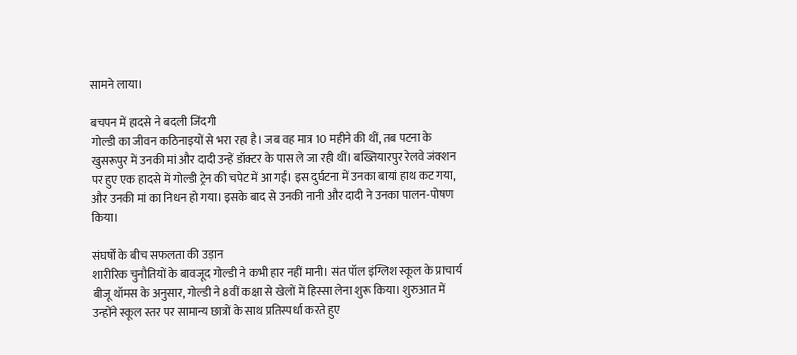सामने लाया।

बचपन में हादसे ने बदली जिंदगी
गोल्डी का जीवन कठिनाइयों से भरा रहा है। जब वह मात्र 10 महीने की थीं, तब पटना के खुसरूपुर में उनकी मां और दादी उन्हें डॉक्टर के पास ले जा रही थीं। बख्तियारपुर रेलवे जंक्शन पर हुए एक हादसे में गोल्डी ट्रेन की चपेट में आ गईं। इस दुर्घटना में उनका बायां हाथ कट गया, और उनकी मां का निधन हो गया। इसके बाद से उनकी नानी और दादी ने उनका पालन-पोषण किया।

संघर्षों के बीच सफलता की उड़ान
शारीरिक चुनौतियों के बावजूद गोल्डी ने कभी हार नहीं मानी। संत पॉल इंग्लिश स्कूल के प्राचार्य बीजू थॉमस के अनुसार, गोल्डी ने 8वीं कक्षा से खेलों में हिस्सा लेना शुरू किया। शुरुआत में उन्होंने स्कूल स्तर पर सामान्य छात्रों के साथ प्रतिस्पर्धा करते हुए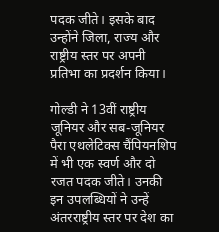पदक जीते। इसके बाद उन्होंने जिला, राज्य और राष्ट्रीय स्तर पर अपनी प्रतिभा का प्रदर्शन किया।

गोल्डी ने 13वीं राष्ट्रीय जूनियर और सब-जूनियर पैरा एथलेटिक्स चैंपियनशिप में भी एक स्वर्ण और दो रजत पदक जीते। उनकी इन उपलब्धियों ने उन्हें अंतरराष्ट्रीय स्तर पर देश का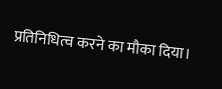प्रतिनिधित्व करने का मौका दिया।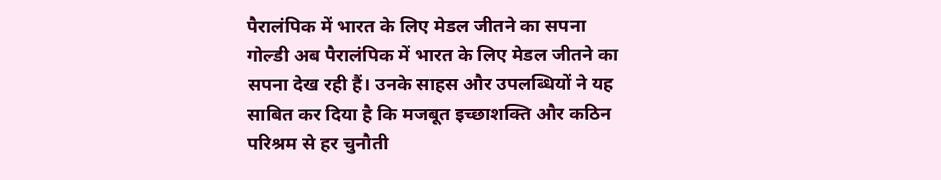पैरालंपिक में भारत के लिए मेडल जीतने का सपना
गोल्डी अब पैरालंपिक में भारत के लिए मेडल जीतने का सपना देख रही हैं। उनके साहस और उपलब्धियों ने यह साबित कर दिया है कि मजबूत इच्छाशक्ति और कठिन परिश्रम से हर चुनौती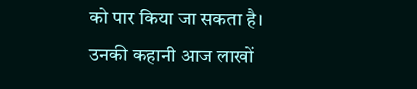को पार किया जा सकता है।
उनकी कहानी आज लाखों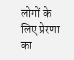लोगों के लिए प्रेरणा का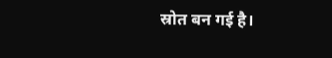स्रोत बन गई है।